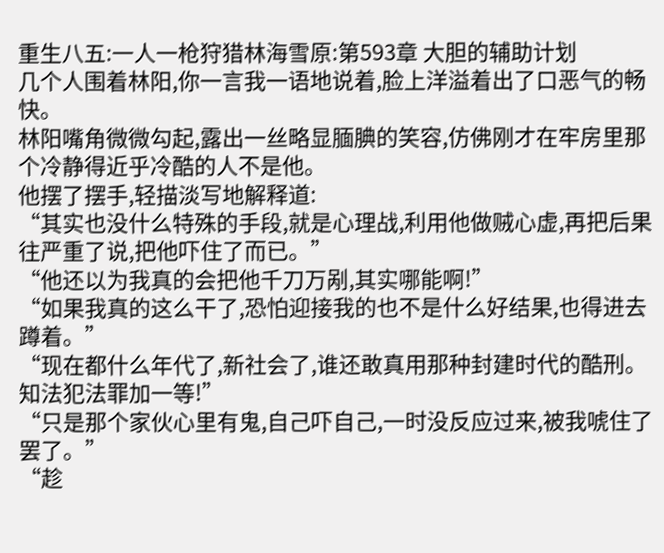重生八五:一人一枪狩猎林海雪原:第593章 大胆的辅助计划
几个人围着林阳,你一言我一语地说着,脸上洋溢着出了口恶气的畅快。
林阳嘴角微微勾起,露出一丝略显腼腆的笑容,仿佛刚才在牢房里那个冷静得近乎冷酷的人不是他。
他摆了摆手,轻描淡写地解释道:
“其实也没什么特殊的手段,就是心理战,利用他做贼心虚,再把后果往严重了说,把他吓住了而已。”
“他还以为我真的会把他千刀万剐,其实哪能啊!”
“如果我真的这么干了,恐怕迎接我的也不是什么好结果,也得进去蹲着。”
“现在都什么年代了,新社会了,谁还敢真用那种封建时代的酷刑。知法犯法罪加一等!”
“只是那个家伙心里有鬼,自己吓自己,一时没反应过来,被我唬住了罢了。”
“趁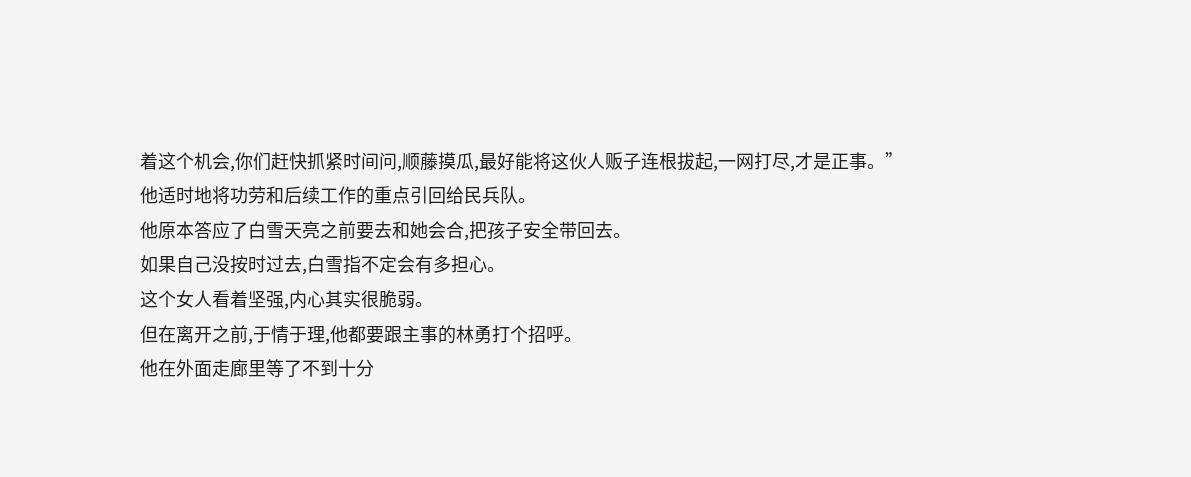着这个机会,你们赶快抓紧时间问,顺藤摸瓜,最好能将这伙人贩子连根拔起,一网打尽,才是正事。”
他适时地将功劳和后续工作的重点引回给民兵队。
他原本答应了白雪天亮之前要去和她会合,把孩子安全带回去。
如果自己没按时过去,白雪指不定会有多担心。
这个女人看着坚强,内心其实很脆弱。
但在离开之前,于情于理,他都要跟主事的林勇打个招呼。
他在外面走廊里等了不到十分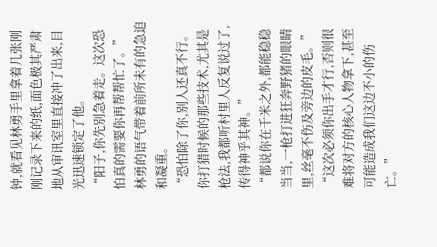钟,就看见林勇手里拿着几张刚刚记录下来的纸,面色极其严肃地从审讯室里直接冲了出来,目光迅速锁定了他。
“阳子,你先别急着走。这次恐怕真的需要你再帮帮忙了。”
林勇的语气带着前所未有的急迫和凝重。
“恐怕除了你,别人还真不行。你打猎时候的那些技术,尤其是枪法,我都听村里人反复说过了,传得神乎其神。”
“都说你在千米之外,都能稳稳当当,一枪打进狂奔野猪的眼睛里,丝毫不伤及旁边的皮毛。”
“这次必须你出手才行,否则很难将对方的核心人物拿下,甚至可能造成我们这边不小的伤亡。”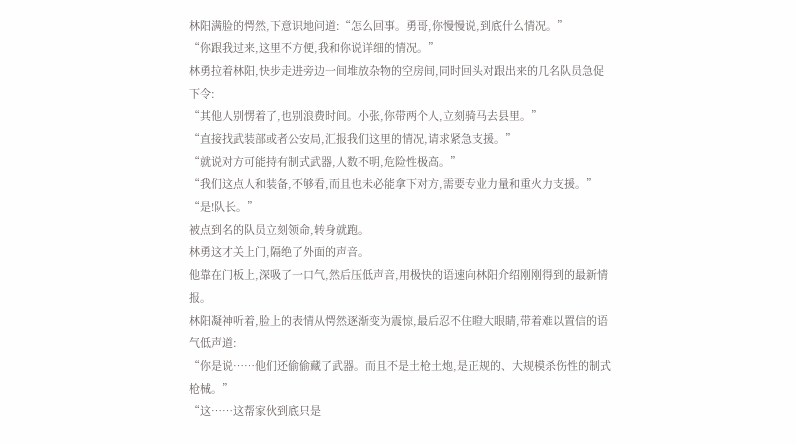林阳满脸的愕然,下意识地问道:“怎么回事。勇哥,你慢慢说,到底什么情况。”
“你跟我过来,这里不方便,我和你说详细的情况。”
林勇拉着林阳,快步走进旁边一间堆放杂物的空房间,同时回头对跟出来的几名队员急促下令:
“其他人别愣着了,也别浪费时间。小张,你带两个人,立刻骑马去县里。”
“直接找武装部或者公安局,汇报我们这里的情况,请求紧急支援。”
“就说对方可能持有制式武器,人数不明,危险性极高。”
“我们这点人和装备,不够看,而且也未必能拿下对方,需要专业力量和重火力支援。”
“是!队长。”
被点到名的队员立刻领命,转身就跑。
林勇这才关上门,隔绝了外面的声音。
他靠在门板上,深吸了一口气,然后压低声音,用极快的语速向林阳介绍刚刚得到的最新情报。
林阳凝神听着,脸上的表情从愕然逐渐变为震惊,最后忍不住瞪大眼睛,带着难以置信的语气低声道:
“你是说……他们还偷偷藏了武器。而且不是土枪土炮,是正规的、大规模杀伤性的制式枪械。”
“这……这帮家伙到底只是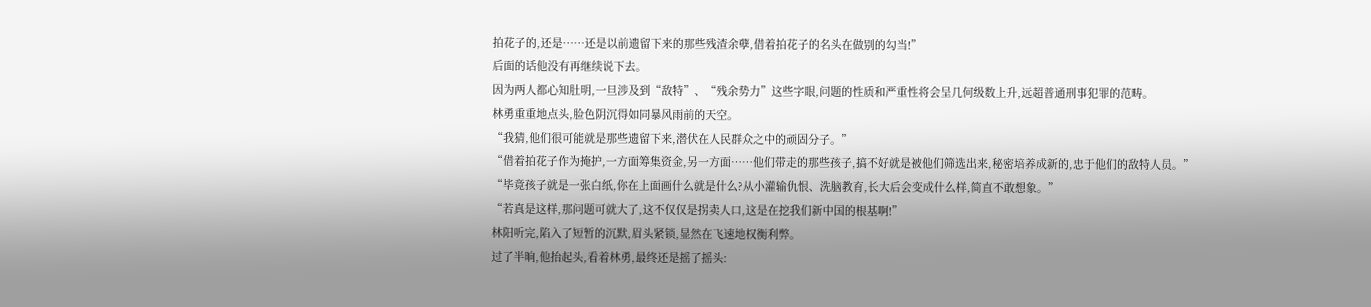拍花子的,还是……还是以前遗留下来的那些残渣余孽,借着拍花子的名头在做别的勾当!”
后面的话他没有再继续说下去。
因为两人都心知肚明,一旦涉及到“敌特”、“残余势力”这些字眼,问题的性质和严重性将会呈几何级数上升,远超普通刑事犯罪的范畴。
林勇重重地点头,脸色阴沉得如同暴风雨前的天空。
“我猜,他们很可能就是那些遗留下来,潜伏在人民群众之中的顽固分子。”
“借着拍花子作为掩护,一方面筹集资金,另一方面……他们带走的那些孩子,搞不好就是被他们筛选出来,秘密培养成新的,忠于他们的敌特人员。”
“毕竟孩子就是一张白纸,你在上面画什么就是什么?从小灌输仇恨、洗脑教育,长大后会变成什么样,简直不敢想象。”
“若真是这样,那问题可就大了,这不仅仅是拐卖人口,这是在挖我们新中国的根基啊!”
林阳听完,陷入了短暂的沉默,眉头紧锁,显然在飞速地权衡利弊。
过了半晌,他抬起头,看着林勇,最终还是摇了摇头: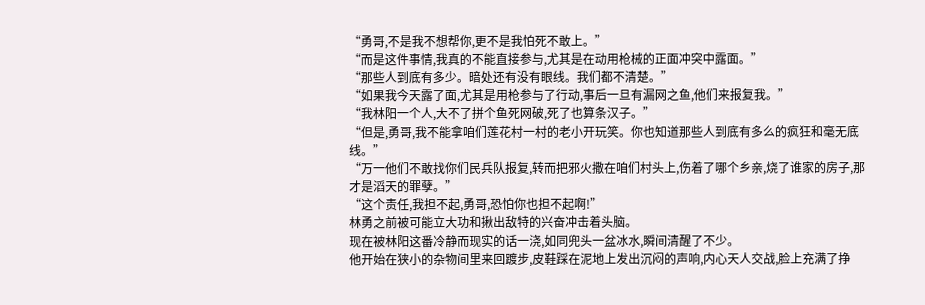“勇哥,不是我不想帮你,更不是我怕死不敢上。”
“而是这件事情,我真的不能直接参与,尤其是在动用枪械的正面冲突中露面。”
“那些人到底有多少。暗处还有没有眼线。我们都不清楚。”
“如果我今天露了面,尤其是用枪参与了行动,事后一旦有漏网之鱼,他们来报复我。”
“我林阳一个人,大不了拼个鱼死网破,死了也算条汉子。”
“但是,勇哥,我不能拿咱们莲花村一村的老小开玩笑。你也知道那些人到底有多么的疯狂和毫无底线。”
“万一他们不敢找你们民兵队报复,转而把邪火撒在咱们村头上,伤着了哪个乡亲,烧了谁家的房子,那才是滔天的罪孽。”
“这个责任,我担不起,勇哥,恐怕你也担不起啊!”
林勇之前被可能立大功和揪出敌特的兴奋冲击着头脑。
现在被林阳这番冷静而现实的话一浇,如同兜头一盆冰水,瞬间清醒了不少。
他开始在狭小的杂物间里来回踱步,皮鞋踩在泥地上发出沉闷的声响,内心天人交战,脸上充满了挣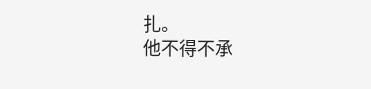扎。
他不得不承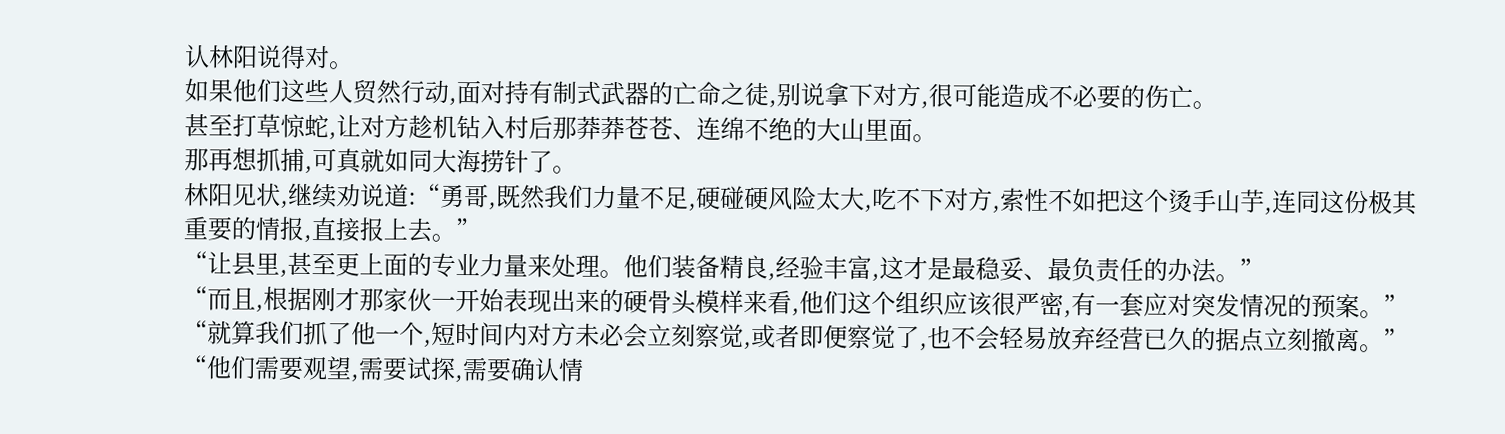认林阳说得对。
如果他们这些人贸然行动,面对持有制式武器的亡命之徒,别说拿下对方,很可能造成不必要的伤亡。
甚至打草惊蛇,让对方趁机钻入村后那莽莽苍苍、连绵不绝的大山里面。
那再想抓捕,可真就如同大海捞针了。
林阳见状,继续劝说道:“勇哥,既然我们力量不足,硬碰硬风险太大,吃不下对方,索性不如把这个烫手山芋,连同这份极其重要的情报,直接报上去。”
“让县里,甚至更上面的专业力量来处理。他们装备精良,经验丰富,这才是最稳妥、最负责任的办法。”
“而且,根据刚才那家伙一开始表现出来的硬骨头模样来看,他们这个组织应该很严密,有一套应对突发情况的预案。”
“就算我们抓了他一个,短时间内对方未必会立刻察觉,或者即便察觉了,也不会轻易放弃经营已久的据点立刻撤离。”
“他们需要观望,需要试探,需要确认情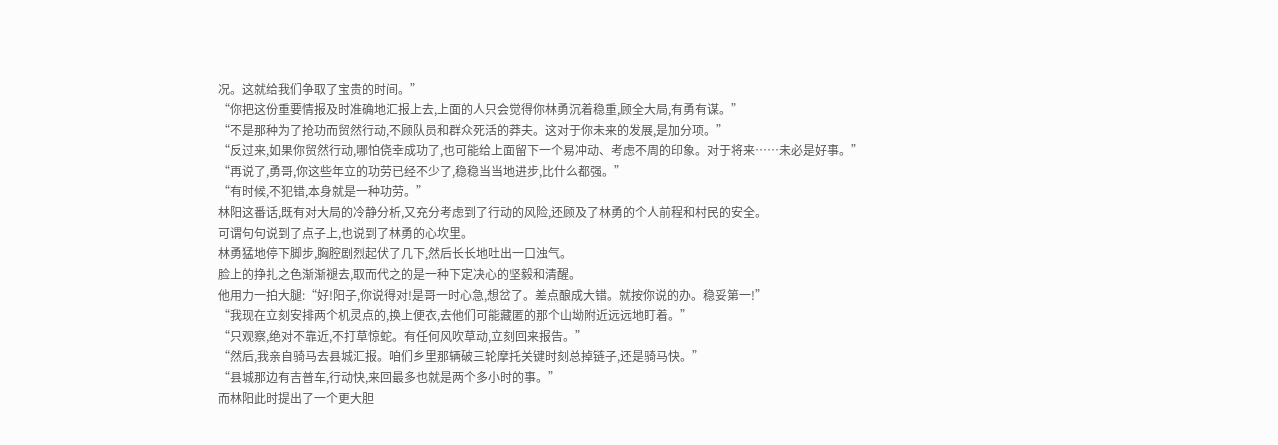况。这就给我们争取了宝贵的时间。”
“你把这份重要情报及时准确地汇报上去,上面的人只会觉得你林勇沉着稳重,顾全大局,有勇有谋。”
“不是那种为了抢功而贸然行动,不顾队员和群众死活的莽夫。这对于你未来的发展,是加分项。”
“反过来,如果你贸然行动,哪怕侥幸成功了,也可能给上面留下一个易冲动、考虑不周的印象。对于将来……未必是好事。”
“再说了,勇哥,你这些年立的功劳已经不少了,稳稳当当地进步,比什么都强。”
“有时候,不犯错,本身就是一种功劳。”
林阳这番话,既有对大局的冷静分析,又充分考虑到了行动的风险,还顾及了林勇的个人前程和村民的安全。
可谓句句说到了点子上,也说到了林勇的心坎里。
林勇猛地停下脚步,胸腔剧烈起伏了几下,然后长长地吐出一口浊气。
脸上的挣扎之色渐渐褪去,取而代之的是一种下定决心的坚毅和清醒。
他用力一拍大腿:“好!阳子,你说得对!是哥一时心急,想岔了。差点酿成大错。就按你说的办。稳妥第一!”
“我现在立刻安排两个机灵点的,换上便衣,去他们可能藏匿的那个山坳附近远远地盯着。”
“只观察,绝对不靠近,不打草惊蛇。有任何风吹草动,立刻回来报告。”
“然后,我亲自骑马去县城汇报。咱们乡里那辆破三轮摩托关键时刻总掉链子,还是骑马快。”
“县城那边有吉普车,行动快,来回最多也就是两个多小时的事。”
而林阳此时提出了一个更大胆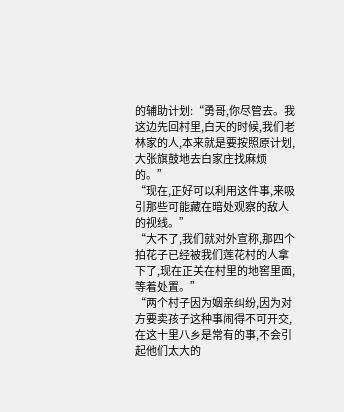的辅助计划:“勇哥,你尽管去。我这边先回村里,白天的时候,我们老林家的人,本来就是要按照原计划,大张旗鼓地去白家庄找麻烦的。”
“现在,正好可以利用这件事,来吸引那些可能藏在暗处观察的敌人的视线。”
“大不了,我们就对外宣称,那四个拍花子已经被我们莲花村的人拿下了,现在正关在村里的地窖里面,等着处置。”
“两个村子因为姻亲纠纷,因为对方要卖孩子这种事闹得不可开交,在这十里八乡是常有的事,不会引起他们太大的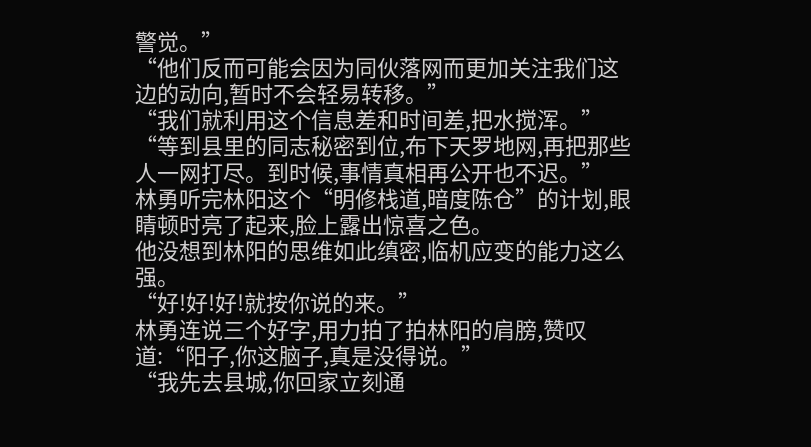警觉。”
“他们反而可能会因为同伙落网而更加关注我们这边的动向,暂时不会轻易转移。”
“我们就利用这个信息差和时间差,把水搅浑。”
“等到县里的同志秘密到位,布下天罗地网,再把那些人一网打尽。到时候,事情真相再公开也不迟。”
林勇听完林阳这个“明修栈道,暗度陈仓”的计划,眼睛顿时亮了起来,脸上露出惊喜之色。
他没想到林阳的思维如此缜密,临机应变的能力这么强。
“好!好!好!就按你说的来。”
林勇连说三个好字,用力拍了拍林阳的肩膀,赞叹道:“阳子,你这脑子,真是没得说。”
“我先去县城,你回家立刻通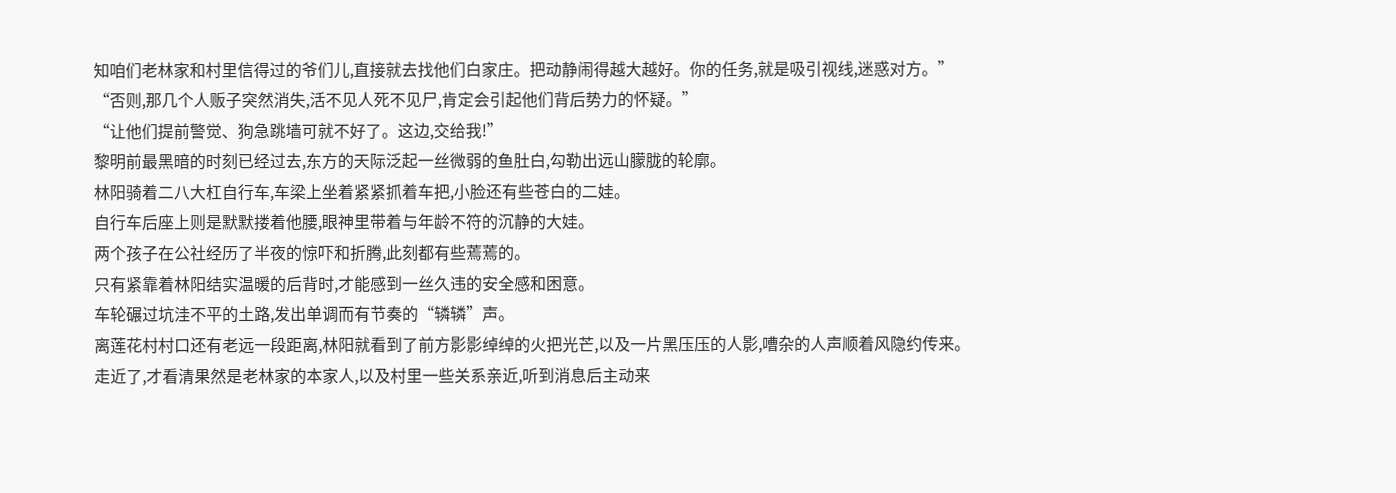知咱们老林家和村里信得过的爷们儿,直接就去找他们白家庄。把动静闹得越大越好。你的任务,就是吸引视线,迷惑对方。”
“否则,那几个人贩子突然消失,活不见人死不见尸,肯定会引起他们背后势力的怀疑。”
“让他们提前警觉、狗急跳墙可就不好了。这边,交给我!”
黎明前最黑暗的时刻已经过去,东方的天际泛起一丝微弱的鱼肚白,勾勒出远山朦胧的轮廓。
林阳骑着二八大杠自行车,车梁上坐着紧紧抓着车把,小脸还有些苍白的二娃。
自行车后座上则是默默搂着他腰,眼神里带着与年龄不符的沉静的大娃。
两个孩子在公社经历了半夜的惊吓和折腾,此刻都有些蔫蔫的。
只有紧靠着林阳结实温暖的后背时,才能感到一丝久违的安全感和困意。
车轮碾过坑洼不平的土路,发出单调而有节奏的“辚辚”声。
离莲花村村口还有老远一段距离,林阳就看到了前方影影绰绰的火把光芒,以及一片黑压压的人影,嘈杂的人声顺着风隐约传来。
走近了,才看清果然是老林家的本家人,以及村里一些关系亲近,听到消息后主动来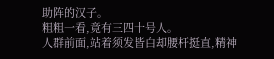助阵的汉子。
粗粗一看,竟有三四十号人。
人群前面,站着须发皆白却腰杆挺直,精神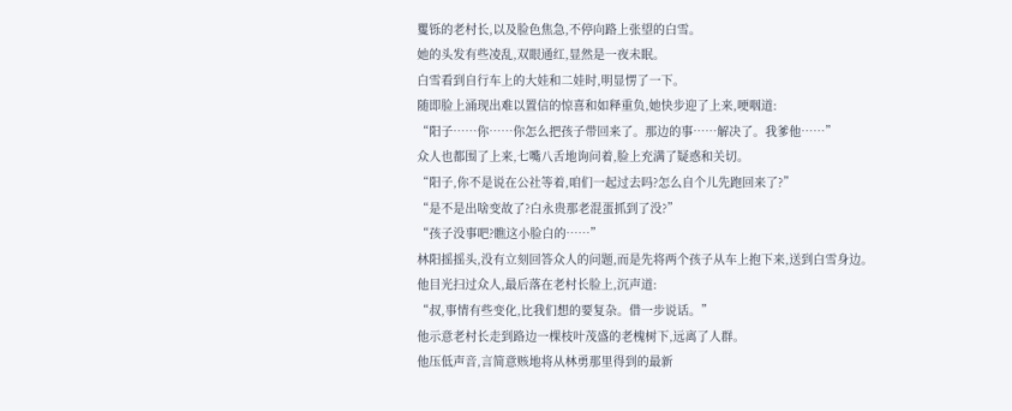矍铄的老村长,以及脸色焦急,不停向路上张望的白雪。
她的头发有些凌乱,双眼通红,显然是一夜未眠。
白雪看到自行车上的大娃和二娃时,明显愣了一下。
随即脸上涌现出难以置信的惊喜和如释重负,她快步迎了上来,哽咽道:
“阳子……你……你怎么把孩子带回来了。那边的事……解决了。我爹他……”
众人也都围了上来,七嘴八舌地询问着,脸上充满了疑惑和关切。
“阳子,你不是说在公社等着,咱们一起过去吗?怎么自个儿先跑回来了?”
“是不是出啥变故了?白永贵那老混蛋抓到了没?”
“孩子没事吧?瞧这小脸白的……”
林阳摇摇头,没有立刻回答众人的问题,而是先将两个孩子从车上抱下来,送到白雪身边。
他目光扫过众人,最后落在老村长脸上,沉声道:
“叔,事情有些变化,比我们想的要复杂。借一步说话。”
他示意老村长走到路边一棵枝叶茂盛的老槐树下,远离了人群。
他压低声音,言简意赅地将从林勇那里得到的最新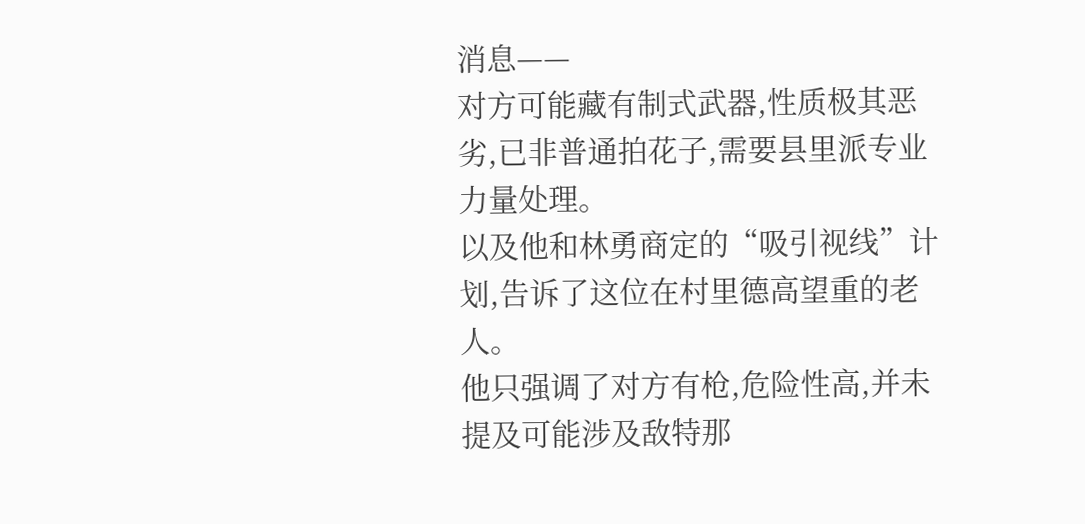消息——
对方可能藏有制式武器,性质极其恶劣,已非普通拍花子,需要县里派专业力量处理。
以及他和林勇商定的“吸引视线”计划,告诉了这位在村里德高望重的老人。
他只强调了对方有枪,危险性高,并未提及可能涉及敌特那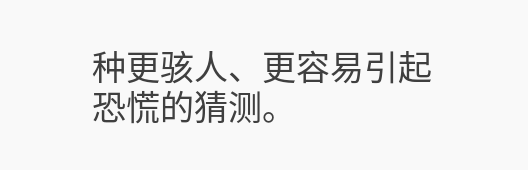种更骇人、更容易引起恐慌的猜测。